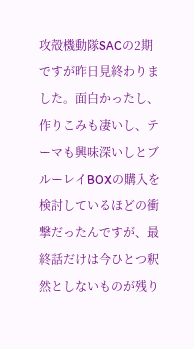攻殻機動隊SACの2期ですが昨日見終わりました。面白かったし、作りこみも凄いし、テーマも興味深いしとブルーレイBOXの購入を検討しているほどの衝撃だったんですが、最終話だけは今ひとつ釈然としないものが残り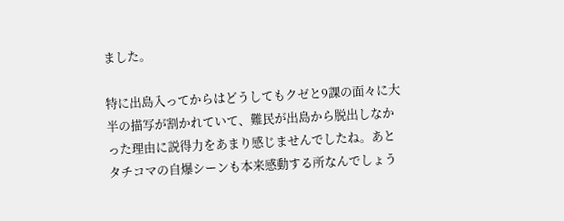ました。

特に出島入ってからはどうしてもクゼと9課の面々に大半の描写が割かれていて、難民が出島から脱出しなかった理由に説得力をあまり感じませんでしたね。あとタチコマの自爆シーンも本来感動する所なんでしょう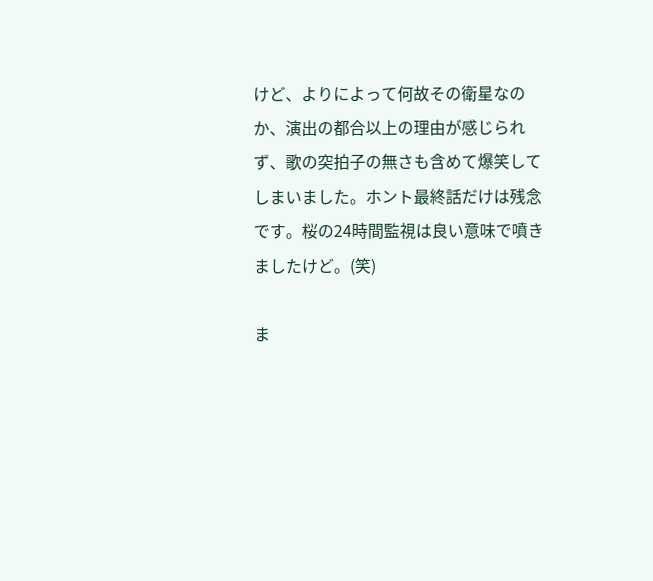けど、よりによって何故その衛星なのか、演出の都合以上の理由が感じられず、歌の突拍子の無さも含めて爆笑してしまいました。ホント最終話だけは残念です。桜の24時間監視は良い意味で噴きましたけど。(笑)

ま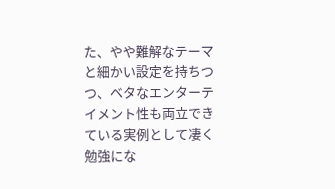た、やや難解なテーマと細かい設定を持ちつつ、ベタなエンターテイメント性も両立できている実例として凄く勉強にな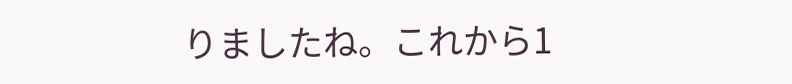りましたね。これから1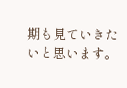期も見ていきたいと思います。